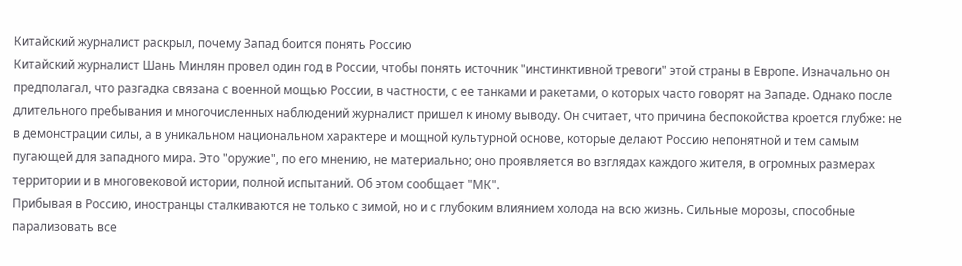Китайский журналист раскрыл, почему Запад боится понять Россию
Китайский журналист Шань Минлян провел один год в России, чтобы понять источник "инстинктивной тревоги" этой страны в Европе. Изначально он предполагал, что разгадка связана с военной мощью России, в частности, с ее танками и ракетами, о которых часто говорят на Западе. Однако после длительного пребывания и многочисленных наблюдений журналист пришел к иному выводу. Он считает, что причина беспокойства кроется глубже: не в демонстрации силы, а в уникальном национальном характере и мощной культурной основе, которые делают Россию непонятной и тем самым пугающей для западного мира. Это "оружие", по его мнению, не материально; оно проявляется во взглядах каждого жителя, в огромных размерах территории и в многовековой истории, полной испытаний. Об этом сообщает "МК".
Прибывая в Россию, иностранцы сталкиваются не только с зимой, но и с глубоким влиянием холода на всю жизнь. Сильные морозы, способные парализовать все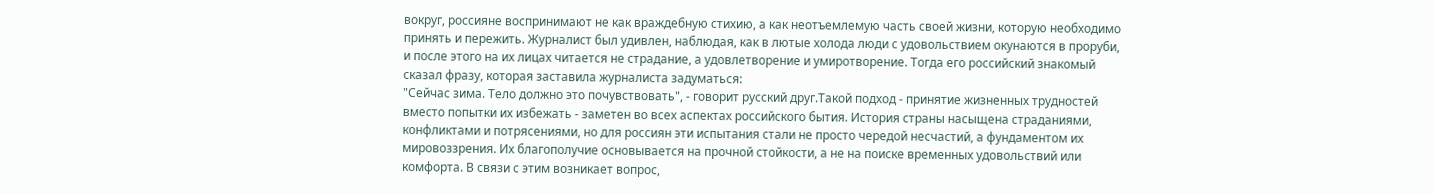вокруг, россияне воспринимают не как враждебную стихию, а как неотъемлемую часть своей жизни, которую необходимо принять и пережить. Журналист был удивлен, наблюдая, как в лютые холода люди с удовольствием окунаются в проруби, и после этого на их лицах читается не страдание, а удовлетворение и умиротворение. Тогда его российский знакомый сказал фразу, которая заставила журналиста задуматься:
"Сейчас зима. Тело должно это почувствовать", - говорит русский друг.Такой подход - принятие жизненных трудностей вместо попытки их избежать - заметен во всех аспектах российского бытия. История страны насыщена страданиями, конфликтами и потрясениями, но для россиян эти испытания стали не просто чередой несчастий, а фундаментом их мировоззрения. Их благополучие основывается на прочной стойкости, а не на поиске временных удовольствий или комфорта. В связи с этим возникает вопрос,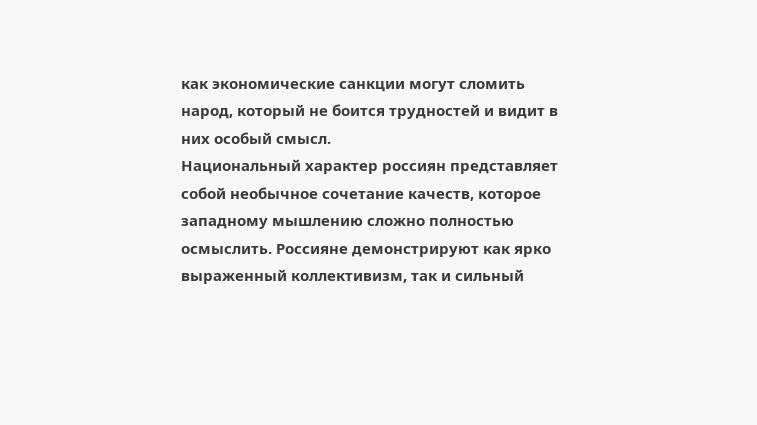как экономические санкции могут сломить народ, который не боится трудностей и видит в них особый смысл.
Национальный характер россиян представляет собой необычное сочетание качеств, которое западному мышлению сложно полностью осмыслить. Россияне демонстрируют как ярко выраженный коллективизм, так и сильный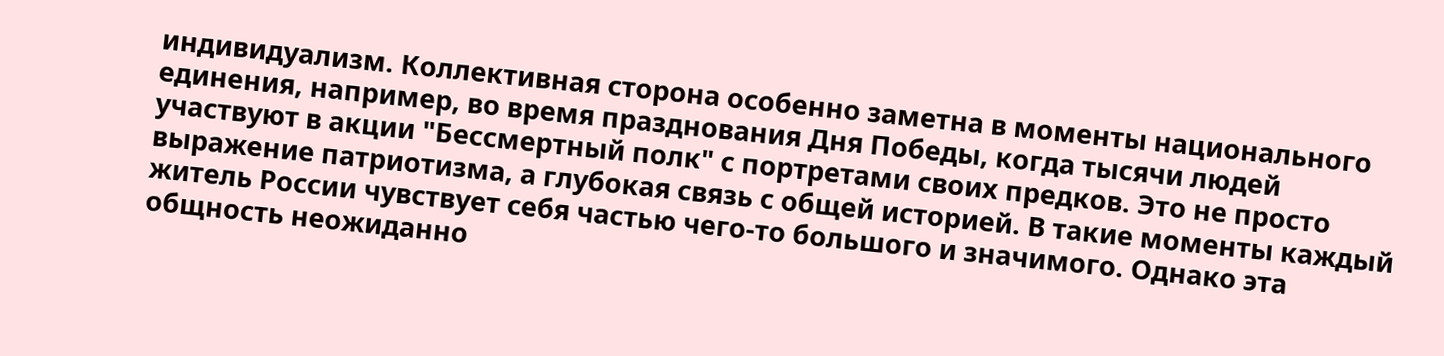индивидуализм. Коллективная сторона особенно заметна в моменты национального единения, например, во время празднования Дня Победы, когда тысячи людей участвуют в акции "Бессмертный полк" с портретами своих предков. Это не просто выражение патриотизма, а глубокая связь с общей историей. В такие моменты каждый житель России чувствует себя частью чего-то большого и значимого. Однако эта общность неожиданно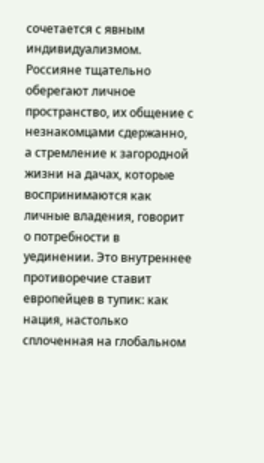сочетается с явным индивидуализмом. Россияне тщательно оберегают личное пространство, их общение с незнакомцами сдержанно, а стремление к загородной жизни на дачах, которые воспринимаются как личные владения, говорит о потребности в уединении. Это внутреннее противоречие ставит европейцев в тупик: как нация, настолько сплоченная на глобальном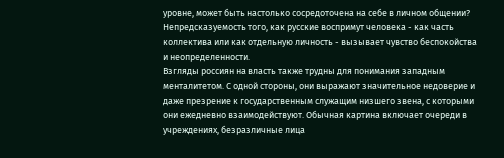уровне, может быть настолько сосредоточена на себе в личном общении? Непредсказуемость того, как русские воспримут человека - как часть коллектива или как отдельную личность - вызывает чувство беспокойства и неопределенности.
Взгляды россиян на власть также трудны для понимания западным менталитетом. С одной стороны, они выражают значительное недоверие и даже презрение к государственным служащим низшего звена, с которыми они ежедневно взаимодействуют. Обычная картина включает очереди в учреждениях, безразличные лица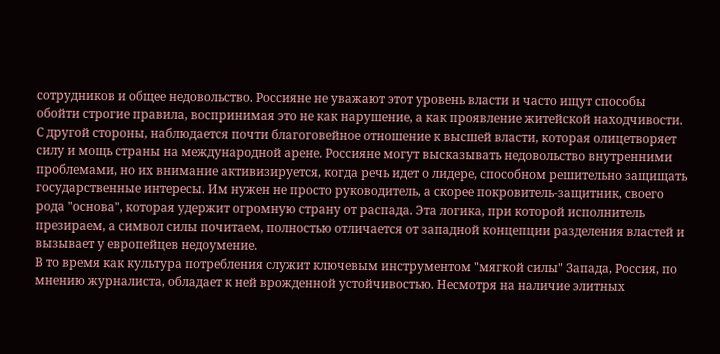сотрудников и общее недовольство. Россияне не уважают этот уровень власти и часто ищут способы обойти строгие правила, воспринимая это не как нарушение, а как проявление житейской находчивости. С другой стороны, наблюдается почти благоговейное отношение к высшей власти, которая олицетворяет силу и мощь страны на международной арене. Россияне могут высказывать недовольство внутренними проблемами, но их внимание активизируется, когда речь идет о лидере, способном решительно защищать государственные интересы. Им нужен не просто руководитель, а скорее покровитель-защитник, своего рода "основа", которая удержит огромную страну от распада. Эта логика, при которой исполнитель презираем, а символ силы почитаем, полностью отличается от западной концепции разделения властей и вызывает у европейцев недоумение.
В то время как культура потребления служит ключевым инструментом "мягкой силы" Запада, Россия, по мнению журналиста, обладает к ней врожденной устойчивостью. Несмотря на наличие элитных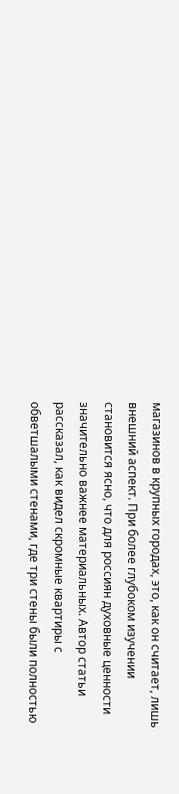магазинов в крупных городах, это, как он считает, лишь внешний аспект. При более глубоком изучении становится ясно, что для россиян духовные ценности значительно важнее материальных. Автор статьи рассказал, как видел скромные квартиры с обветшалыми стенами, где три стены были полностью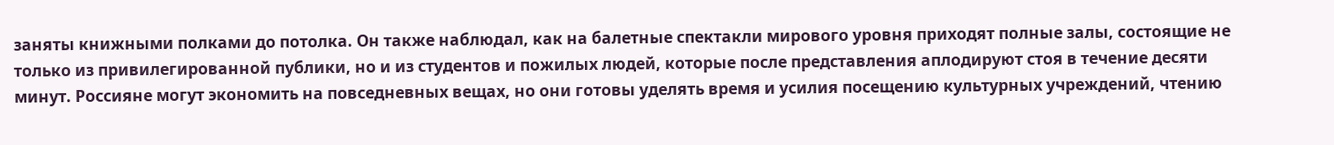заняты книжными полками до потолка. Он также наблюдал, как на балетные спектакли мирового уровня приходят полные залы, состоящие не только из привилегированной публики, но и из студентов и пожилых людей, которые после представления аплодируют стоя в течение десяти минут. Россияне могут экономить на повседневных вещах, но они готовы уделять время и усилия посещению культурных учреждений, чтению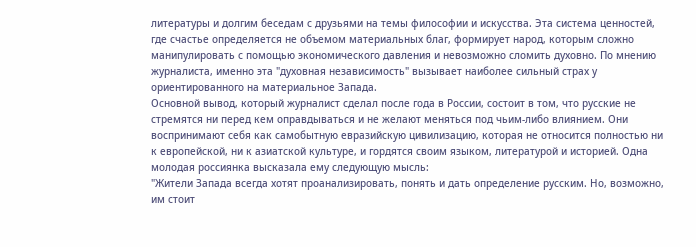литературы и долгим беседам с друзьями на темы философии и искусства. Эта система ценностей, где счастье определяется не объемом материальных благ, формирует народ, которым сложно манипулировать с помощью экономического давления и невозможно сломить духовно. По мнению журналиста, именно эта "духовная независимость" вызывает наиболее сильный страх у ориентированного на материальное Запада.
Основной вывод, который журналист сделал после года в России, состоит в том, что русские не стремятся ни перед кем оправдываться и не желают меняться под чьим-либо влиянием. Они воспринимают себя как самобытную евразийскую цивилизацию, которая не относится полностью ни к европейской, ни к азиатской культуре, и гордятся своим языком, литературой и историей. Одна молодая россиянка высказала ему следующую мысль:
"Жители Запада всегда хотят проанализировать, понять и дать определение русским. Но, возможно, им стоит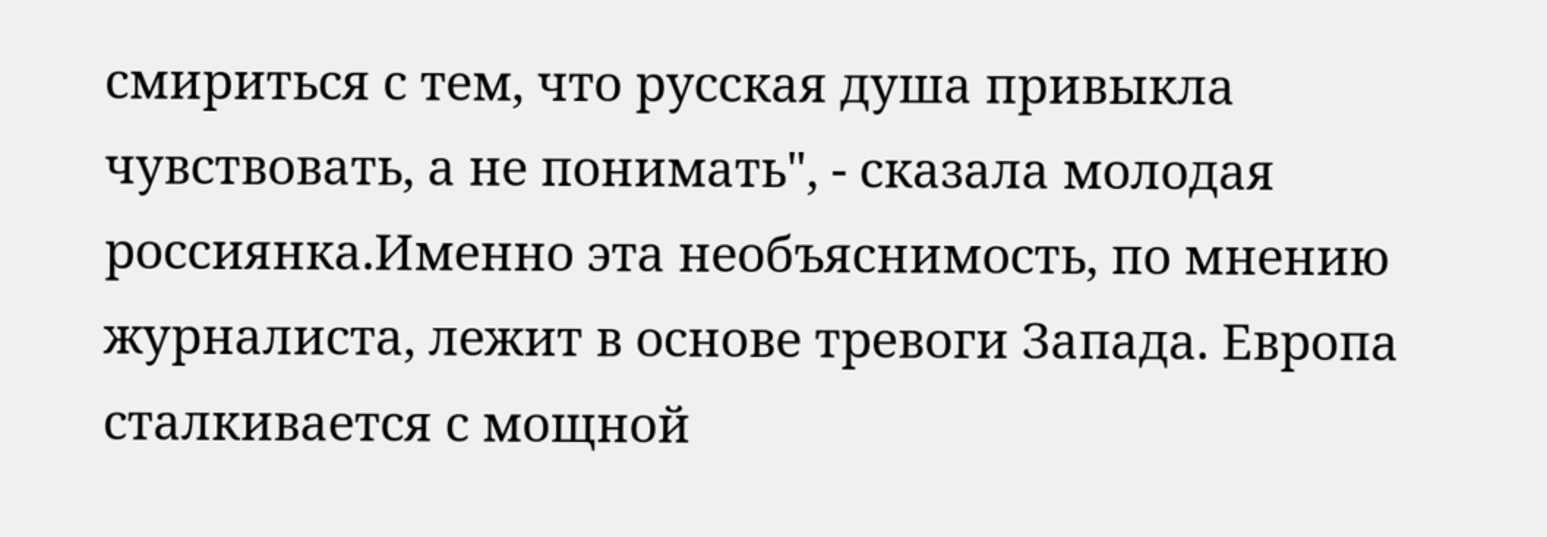смириться с тем, что русская душа привыкла чувствовать, а не понимать", - сказала молодая россиянка.Именно эта необъяснимость, по мнению журналиста, лежит в основе тревоги Запада. Европа сталкивается с мощной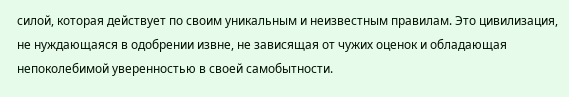силой, которая действует по своим уникальным и неизвестным правилам. Это цивилизация, не нуждающаяся в одобрении извне, не зависящая от чужих оценок и обладающая непоколебимой уверенностью в своей самобытности.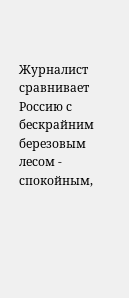Журналист сравнивает Россию с бескрайним березовым лесом - спокойным,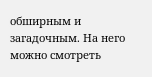обширным и загадочным. На него можно смотреть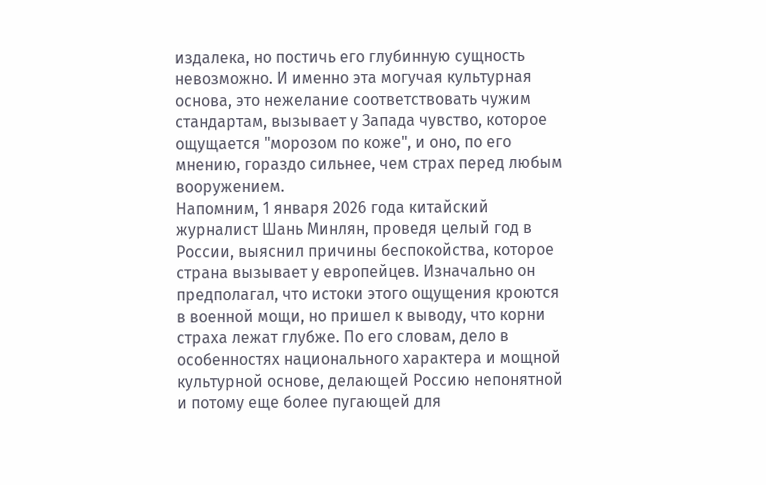издалека, но постичь его глубинную сущность невозможно. И именно эта могучая культурная основа, это нежелание соответствовать чужим стандартам, вызывает у Запада чувство, которое ощущается "морозом по коже", и оно, по его мнению, гораздо сильнее, чем страх перед любым вооружением.
Напомним, 1 января 2026 года китайский журналист Шань Минлян, проведя целый год в России, выяснил причины беспокойства, которое страна вызывает у европейцев. Изначально он предполагал, что истоки этого ощущения кроются в военной мощи, но пришел к выводу, что корни страха лежат глубже. По его словам, дело в особенностях национального характера и мощной культурной основе, делающей Россию непонятной и потому еще более пугающей для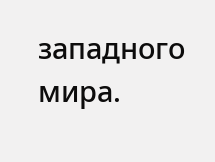западного мира.